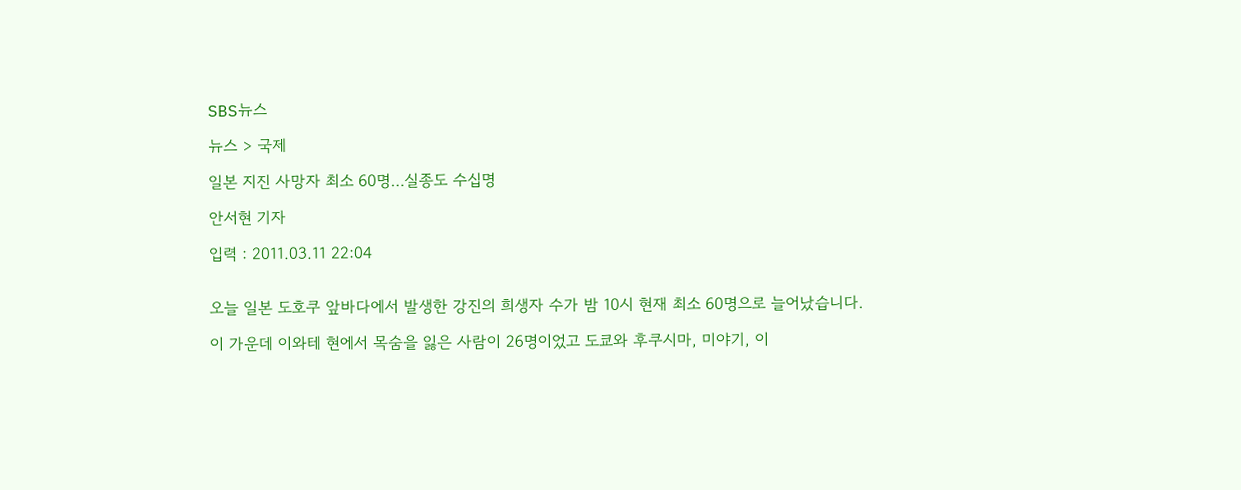SBS뉴스

뉴스 > 국제

일본 지진 사망자 최소 60명…실종도 수십명

안서현 기자

입력 : 2011.03.11 22:04


오늘 일본 도호쿠 앞바다에서 발생한 강진의 희생자 수가 밤 10시 현재 최소 60명으로 늘어났습니다.

이 가운데 이와테 현에서 목숨을 잃은 사람이 26명이었고 도쿄와 후쿠시마, 미야기, 이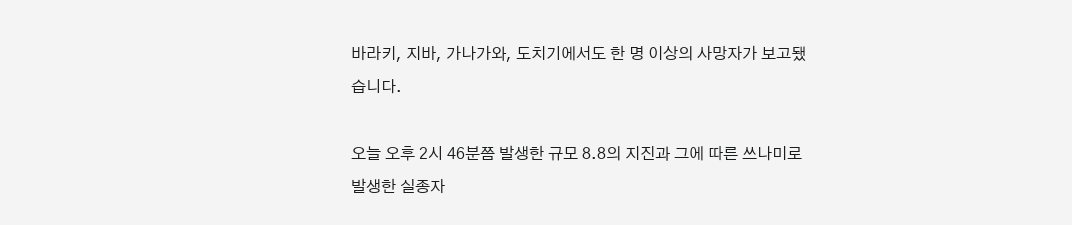바라키, 지바, 가나가와, 도치기에서도 한 명 이상의 사망자가 보고됐습니다.

오늘 오후 2시 46분쯤 발생한 규모 8.8의 지진과 그에 따른 쓰나미로 발생한 실종자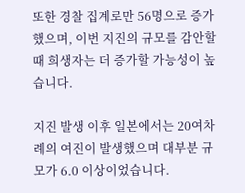또한 경찰 집계로만 56명으로 증가했으며, 이번 지진의 규모를 감안할 때 희생자는 더 증가할 가능성이 높습니다.

지진 발생 이후 일본에서는 20여차례의 여진이 발생했으며 대부분 규모가 6.0 이상이었습니다.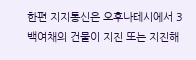한편 지지통신은 오후나테시에서 3백여채의 건물이 지진 또는 지진해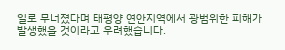일로 무너졌다며 태평양 연안지역에서 광범위한 피해가 발생했을 것이라고 우려했습니다.